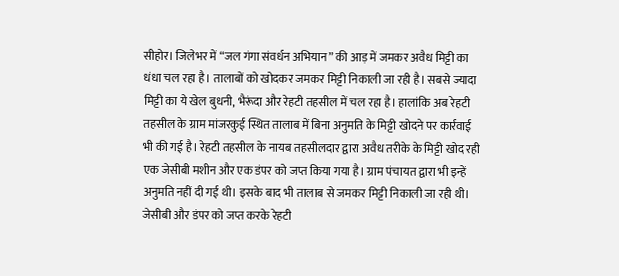सीहोर। जिलेभर में “जल गंगा संवर्धन अभियान” की आड़ में जमकर अवैध मिट्टी का धंधा चल रहा है। तालाबों को खोदकर जमकर मिट्टी निकाली जा रही है। सबसे ज्यादा मिट्टी का ये खेल बुधनी, भैरूंदा और रेहटी तहसील में चल रहा है। हालांकि अब रेहटी तहसील के ग्राम मांजरकुई स्थित तालाब में बिना अनुमति के मिट्टी खोदने पर कार्रवाई भी की गई है। रेहटी तहसील के नायब तहसीलदार द्वारा अवैध तरीके के मिट्टी खोद रही एक जेसीबी मशीन और एक डंपर को जप्त किया गया है। ग्राम पंचायत द्वारा भी इन्हें अनुमति नहीं दी गई थी। इसके बाद भी तालाब से जमकर मिट्टी निकाली जा रही थी। जेसीबी और डंपर को जप्त करके रेहटी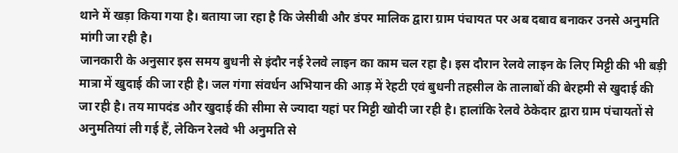थाने में खड़ा किया गया है। बताया जा रहा है कि जेसीबी और डंपर मालिक द्वारा ग्राम पंचायत पर अब दबाव बनाकर उनसे अनुमति मांगी जा रही है।
जानकारी के अनुसार इस समय बुधनी से इंदौर नई रेलवे लाइन का काम चल रहा है। इस दौरान रेलवे लाइन के लिए मिट्टी की भी बड़ी मात्रा में खुदाई की जा रही है। जल गंगा संवर्धन अभियान की आड़ में रेहटी एवं बुधनी तहसील के तालाबों की बेरहमी से खुदाई की जा रही है। तय मापदंड और खुदाई की सीमा से ज्यादा यहां पर मिट्टी खोदी जा रही है। हालांकि रेलवे ठेकेदार द्वारा ग्राम पंचायतों से अनुमतियां ली गई हैं, लेकिन रेलवे भी अनुमति से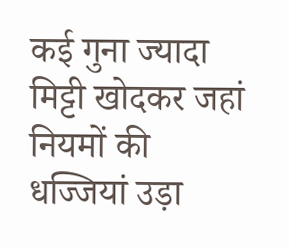कई गुना ज्यादा मिट्टी खोदकर जहां नियमों की धज्जियां उड़ा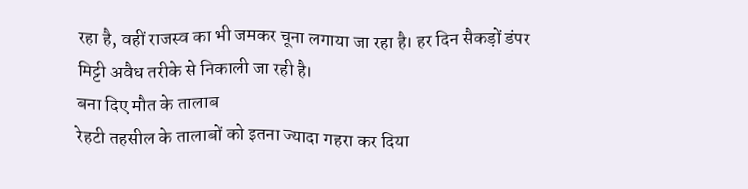रहा है, वहीं राजस्व का भी जमकर चूना लगाया जा रहा है। हर दिन सैकड़ों डंपर मिट्टी अवैध तरीके से निकाली जा रही है।
बना दिए मौत के तालाब
रेहटी तहसील के तालाबों को इतना ज्यादा गहरा कर दिया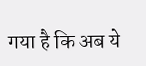गया है कि अब ये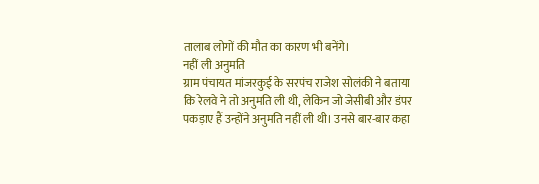तालाब लोगों की मौत का कारण भी बनेंगे।
नहीं ली अनुमति
ग्राम पंचायत मांजरकुई के सरपंच राजेश सोलंकी ने बताया कि रेलवे ने तो अनुमति ली थी, लेकिन जो जेसीबी और डंपर पकड़ाए हैं उन्होंने अनुमति नहीं ली थी। उनसे बार-बार कहा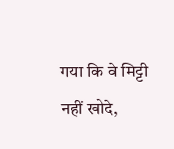गया कि वे मिट्टी नहीं खोदे,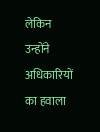लेकिन उन्होंने अधिकारियों का हवाला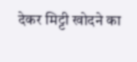देकर मिट्टी खोदने का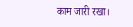काम जारी रखा।